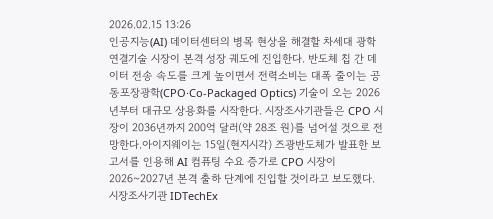2026.02.15 13:26
인공지능(AI) 데이터센터의 병목 현상을 해결할 차세대 광학 연결기술 시장이 본격 성장 궤도에 진입한다. 반도체 칩 간 데이터 전송 속도를 크게 높이면서 전력소비는 대폭 줄이는 공동포장광학(CPO·Co-Packaged Optics) 기술이 오는 2026년부터 대규모 상용화를 시작한다. 시장조사기관들은 CPO 시장이 2036년까지 200억 달러(약 28조 원)를 넘어설 것으로 전망한다.아이지웨이는 15일(현지시각) 즈광반도체가 발표한 보고서를 인용해 AI 컴퓨팅 수요 증가로 CPO 시장이 2026~2027년 본격 출하 단계에 진입할 것이라고 보도했다. 시장조사기관 IDTechEx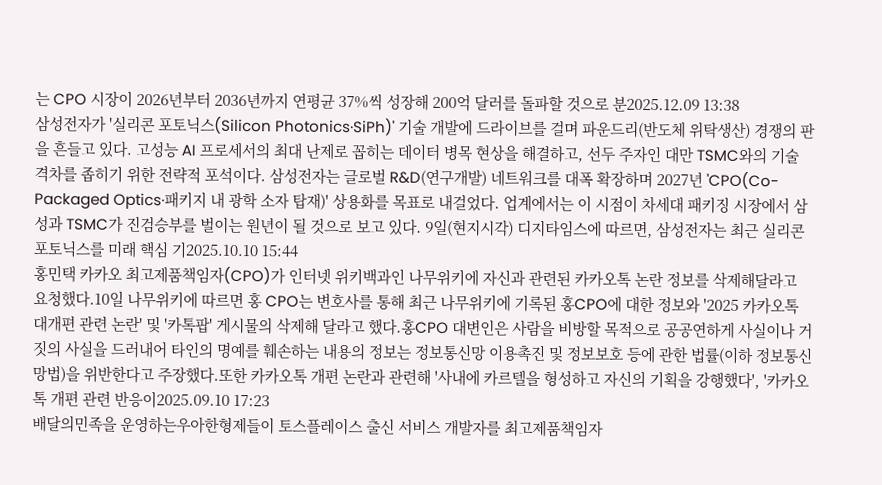는 CPO 시장이 2026년부터 2036년까지 연평균 37%씩 성장해 200억 달러를 돌파할 것으로 분2025.12.09 13:38
삼성전자가 '실리콘 포토닉스(Silicon Photonics·SiPh)' 기술 개발에 드라이브를 걸며 파운드리(반도체 위탁생산) 경쟁의 판을 흔들고 있다. 고성능 AI 프로세서의 최대 난제로 꼽히는 데이터 병목 현상을 해결하고, 선두 주자인 대만 TSMC와의 기술 격차를 좁히기 위한 전략적 포석이다. 삼성전자는 글로벌 R&D(연구개발) 네트워크를 대폭 확장하며 2027년 'CPO(Co-Packaged Optics·패키지 내 광학 소자 탑재)' 상용화를 목표로 내걸었다. 업계에서는 이 시점이 차세대 패키징 시장에서 삼성과 TSMC가 진검승부를 벌이는 원년이 될 것으로 보고 있다. 9일(현지시각) 디지타임스에 따르면, 삼성전자는 최근 실리콘 포토닉스를 미래 핵심 기2025.10.10 15:44
홍민택 카카오 최고제품책임자(CPO)가 인터넷 위키백과인 나무위키에 자신과 관련된 카카오톡 논란 정보를 삭제해달라고 요청했다.10일 나무위키에 따르면 홍 CPO는 변호사를 통해 최근 나무위키에 기록된 홍CPO에 대한 정보와 '2025 카카오톡 대개편 관련 논란' 및 '카톡팝' 게시물의 삭제해 달라고 했다.홍CPO 대변인은 사람을 비방할 목적으로 공공연하게 사실이나 거짓의 사실을 드러내어 타인의 명예를 훼손하는 내용의 정보는 정보통신망 이용촉진 및 정보보호 등에 관한 법률(이하 정보통신망법)을 위반한다고 주장했다.또한 카카오톡 개편 논란과 관련해 '사내에 카르텔을 형성하고 자신의 기획을 강행했다', '카카오톡 개편 관련 반응이2025.09.10 17:23
배달의민족을 운영하는우아한형제들이 토스플레이스 출신 서비스 개발자를 최고제품책임자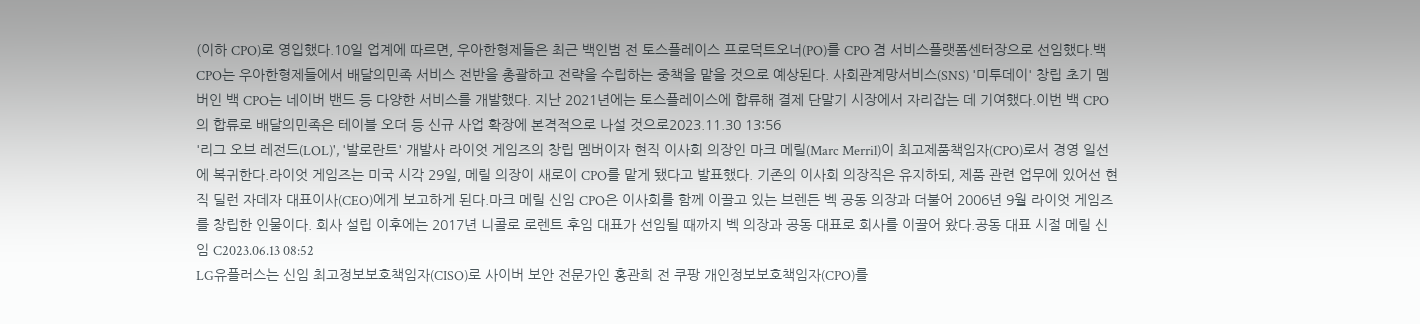(이하 CPO)로 영입했다.10일 업계에 따르면, 우아한형제들은 최근 백인범 전 토스플레이스 프로덕트오너(PO)를 CPO 겸 서비스플랫폼센터장으로 선임했다.백 CPO는 우아한형제들에서 배달의민족 서비스 전반을 총괄하고 전략을 수립하는 중책을 맡을 것으로 예상된다. 사회관계망서비스(SNS) '미투데이' 창립 초기 멤버인 백 CPO는 네이버 밴드 등 다양한 서비스를 개발했다. 지난 2021년에는 토스플레이스에 합류해 결제 단말기 시장에서 자리잡는 데 기여했다.이번 백 CPO의 합류로 배달의민족은 테이블 오더 등 신규 사업 확장에 본격적으로 나설 것으로2023.11.30 13:56
'리그 오브 레전드(LOL)', '발로란트' 개발사 라이엇 게임즈의 창립 멤버이자 현직 이사회 의장인 마크 메릴(Marc Merril)이 최고제품책임자(CPO)로서 경영 일선에 복귀한다.라이엇 게임즈는 미국 시각 29일, 메릴 의장이 새로이 CPO를 맡게 됐다고 발표했다. 기존의 이사회 의장직은 유지하되, 제품 관련 업무에 있어선 현직 딜런 자데자 대표이사(CEO)에게 보고하게 된다.마크 메릴 신임 CPO은 이사회를 함께 이끌고 있는 브렌든 벡 공동 의장과 더불어 2006년 9월 라이엇 게임즈를 창립한 인물이다. 회사 설립 이후에는 2017년 니콜로 로렌트 후임 대표가 선임될 때까지 벡 의장과 공동 대표로 회사를 이끌어 왔다.공동 대표 시절 메릴 신임 C2023.06.13 08:52
LG유플러스는 신임 최고정보보호책임자(CISO)로 사이버 보안 전문가인 홍관희 전 쿠팡 개인정보보호책임자(CPO)를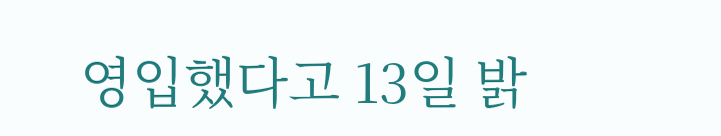영입했다고 13일 밝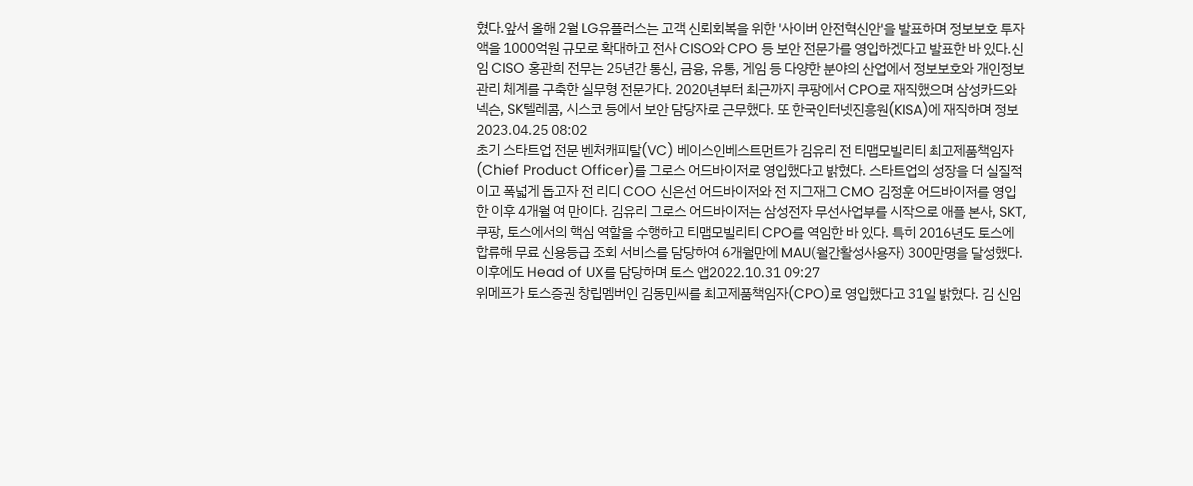혔다.앞서 올해 2월 LG유플러스는 고객 신뢰회복을 위한 '사이버 안전혁신안'을 발표하며 정보보호 투자액을 1000억원 규모로 확대하고 전사 CISO와 CPO 등 보안 전문가를 영입하겠다고 발표한 바 있다.신임 CISO 홍관희 전무는 25년간 통신, 금융, 유통, 게임 등 다양한 분야의 산업에서 정보보호와 개인정보 관리 체계를 구축한 실무형 전문가다. 2020년부터 최근까지 쿠팡에서 CPO로 재직했으며 삼성카드와 넥슨, SK텔레콤, 시스코 등에서 보안 담당자로 근무했다. 또 한국인터넷진흥원(KISA)에 재직하며 정보2023.04.25 08:02
초기 스타트업 전문 벤처캐피탈(VC) 베이스인베스트먼트가 김유리 전 티맵모빌리티 최고제품책임자(Chief Product Officer)를 그로스 어드바이저로 영입했다고 밝혔다. 스타트업의 성장을 더 실질적이고 폭넓게 돕고자 전 리디 COO 신은선 어드바이저와 전 지그재그 CMO 김정훈 어드바이저를 영입한 이후 4개월 여 만이다. 김유리 그로스 어드바이저는 삼성전자 무선사업부를 시작으로 애플 본사, SKT, 쿠팡, 토스에서의 핵심 역할을 수행하고 티맵모빌리티 CPO를 역임한 바 있다. 특히 2016년도 토스에 합류해 무료 신용등급 조회 서비스를 담당하여 6개월만에 MAU(월간활성사용자) 300만명을 달성했다. 이후에도 Head of UX를 담당하며 토스 앱2022.10.31 09:27
위메프가 토스증권 창립멤버인 김동민씨를 최고제품책임자(CPO)로 영입했다고 31일 밝혔다. 김 신임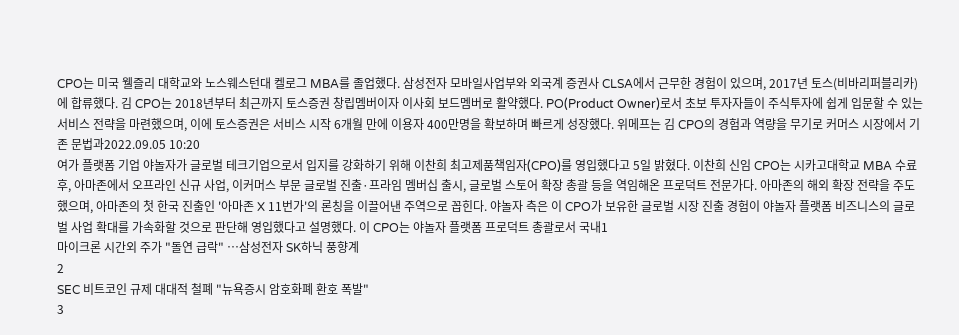CPO는 미국 웰즐리 대학교와 노스웨스턴대 켈로그 MBA를 졸업했다. 삼성전자 모바일사업부와 외국계 증권사 CLSA에서 근무한 경험이 있으며, 2017년 토스(비바리퍼블리카)에 합류했다. 김 CPO는 2018년부터 최근까지 토스증권 창립멤버이자 이사회 보드멤버로 활약했다. PO(Product Owner)로서 초보 투자자들이 주식투자에 쉽게 입문할 수 있는 서비스 전략을 마련했으며, 이에 토스증권은 서비스 시작 6개월 만에 이용자 400만명을 확보하며 빠르게 성장했다. 위메프는 김 CPO의 경험과 역량을 무기로 커머스 시장에서 기존 문법과2022.09.05 10:20
여가 플랫폼 기업 야놀자가 글로벌 테크기업으로서 입지를 강화하기 위해 이찬희 최고제품책임자(CPO)를 영입했다고 5일 밝혔다. 이찬희 신임 CPO는 시카고대학교 MBA 수료 후, 아마존에서 오프라인 신규 사업, 이커머스 부문 글로벌 진출·프라임 멤버십 출시, 글로벌 스토어 확장 총괄 등을 역임해온 프로덕트 전문가다. 아마존의 해외 확장 전략을 주도했으며, 아마존의 첫 한국 진출인 '아마존 X 11번가'의 론칭을 이끌어낸 주역으로 꼽힌다. 야놀자 측은 이 CPO가 보유한 글로벌 시장 진출 경험이 야놀자 플랫폼 비즈니스의 글로벌 사업 확대를 가속화할 것으로 판단해 영입했다고 설명했다. 이 CPO는 야놀자 플랫폼 프로덕트 총괄로서 국내1
마이크론 시간외 주가 "돌연 급락" …삼성전자 SK하닉 풍향계
2
SEC 비트코인 규제 대대적 철폐 "뉴욕증시 암호화폐 환호 폭발"
3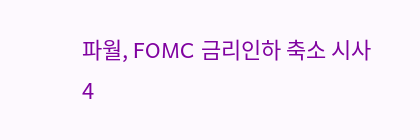파월, FOMC 금리인하 축소 시사
4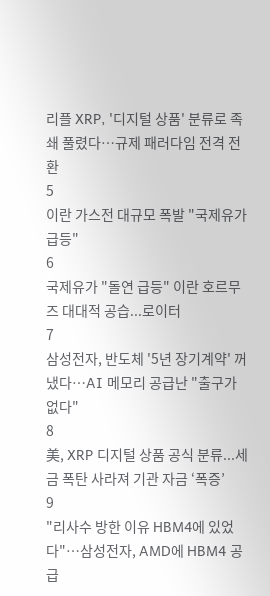리플 XRP, '디지털 상품' 분류로 족쇄 풀렸다…규제 패러다임 전격 전환
5
이란 가스전 대규모 폭발 "국제유가 급등"
6
국제유가 "돌연 급등" 이란 호르무즈 대대적 공습...로이터
7
삼성전자, 반도체 '5년 장기계약' 꺼냈다…AI 메모리 공급난 "출구가 없다"
8
美, XRP 디지털 상품 공식 분류...세금 폭탄 사라져 기관 자금 ‘폭증’
9
"리사수 방한 이유 HBM4에 있었다"…삼성전자, AMD에 HBM4 공급